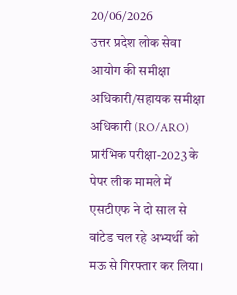20/06/2026
उत्तर प्रदेश लोक सेवा आयोग की समीक्षा अधिकारी/सहायक समीक्षा अधिकारी (RO/ARO) प्रारंभिक परीक्षा-2023 के पेपर लीक मामले में एसटीएफ ने दो साल से वांटेड चल रहे अभ्यर्थी को मऊ से गिरफ्तार कर लिया।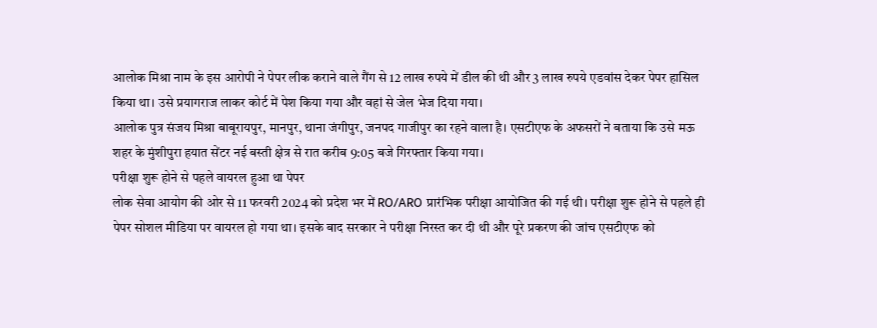आलोक मिश्रा नाम के इस आरोपी ने पेपर लीक कराने वाले गैंग से 12 लाख रुपये में डील की थी और 3 लाख रुपये एडवांस देकर पेपर हासिल किया था। उसे प्रयागराज लाकर कोर्ट में पेश किया गया और वहां से जेल भेज दिया गया।
आलोक पुत्र संजय मिश्रा बाबूरायपुर, मानपुर, थाना जंगीपुर, जनपद गाजीपुर का रहने वाला है। एसटीएफ के अफसरों ने बताया कि उसे मऊ शहर के मुंशीपुरा हयात सेंटर नई बस्ती क्षेत्र से रात करीब 9:05 बजे गिरफ्तार किया गया।
परीक्षा शुरू होने से पहले वायरल हुआ था पेपर
लोक सेवा आयोग की ओर से 11 फरवरी 2024 को प्रदेश भर में RO/ARO प्रारंभिक परीक्षा आयोजित की गई थी। परीक्षा शुरू होने से पहले ही पेपर सोशल मीडिया पर वायरल हो गया था। इसके बाद सरकार ने परीक्षा निरस्त कर दी थी और पूरे प्रकरण की जांच एसटीएफ को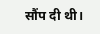सौंप दी थी।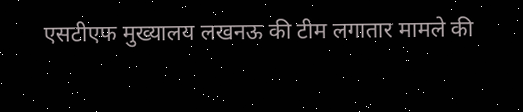एसटीएफ मुख्यालय लखनऊ की टीम लगातार मामले की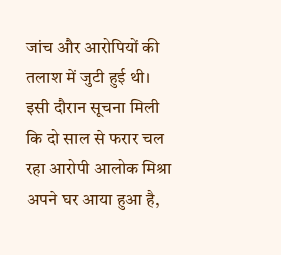जांच और आरोपियों की तलाश में जुटी हुई थी। इसी दौरान सूचना मिली कि दो साल से फरार चल रहा आरोपी आलोक मिश्रा अपने घर आया हुआ है,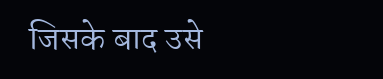जिसके बाद उसे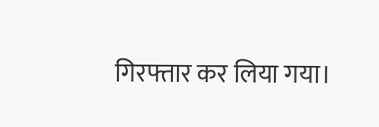गिरफ्तार कर लिया गया।